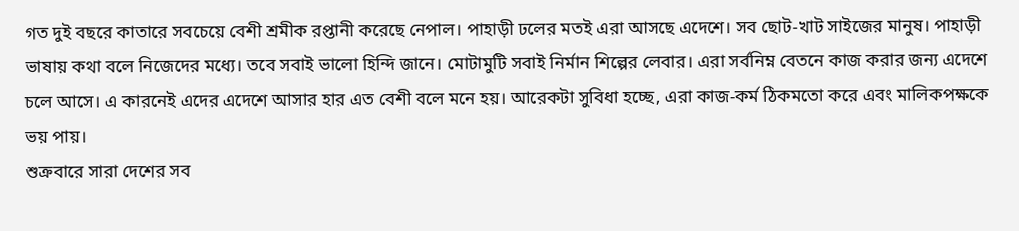গত দুই বছরে কাতারে সবচেয়ে বেশী শ্রমীক রপ্তানী করেছে নেপাল। পাহাড়ী ঢলের মতই এরা আসছে এদেশে। সব ছোট-খাট সাইজের মানুষ। পাহাড়ী ভাষায় কথা বলে নিজেদের মধ্যে। তবে সবাই ভালো হিন্দি জানে। মোটামুটি সবাই নির্মান শিল্পের লেবার। এরা সর্বনিম্ন বেতনে কাজ করার জন্য এদেশে চলে আসে। এ কারনেই এদের এদেশে আসার হার এত বেশী বলে মনে হয়। আরেকটা সুবিধা হচ্ছে, এরা কাজ-কর্ম ঠিকমতো করে এবং মালিকপক্ষকে ভয় পায়।
শুক্রবারে সারা দেশের সব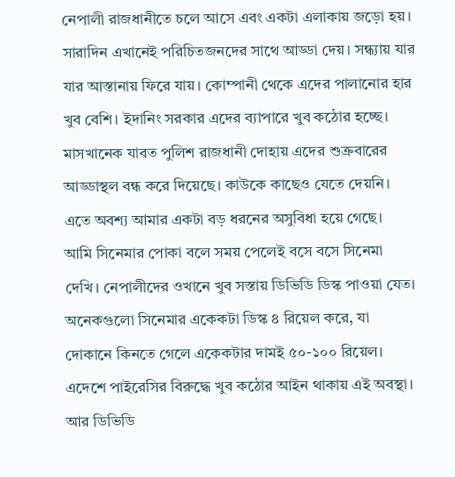নেপালী রাজধানীতে চলে আসে এবং একটা এলাকায় জড়ো হয়। সারাদিন এখানেই পরিচিতজনদের সাথে আড্ডা দেয়। সন্ধ্যায় যার যার আস্তানায় ফিরে যায়। কোম্পানী থেকে এদের পালানোর হার খুব বেশি। ইদানিং সরকার এদের ব্যাপারে খুব কঠোর হচ্ছে। মাসখানেক যাবত পুলিশ রাজধানী দোহায় এদের শুক্রবারের আড্ডাস্থল বন্ধ করে দিয়েছে। কাউকে কাছেও যেতে দেয়নি। এতে অবশ্য আমার একটা বড় ধরনের অসুবিধা হয়ে গেছে।
আমি সিনেমার পোকা বলে সময় পেলেই বসে বসে সিনেমা দেখি। নেপালীদের ওখানে খুব সস্তায় ডিভিডি ডিস্ক পাওয়া যেত। অনেকগুলো সিনেমার একেকটা ডিস্ক ৪ রিয়েল করে, যা দোকানে কিনতে গেলে একেকটার দামই ৫০-১০০ রিয়েল। এদেশে পাইরেসির বিরুদ্ধে খুব কঠোর আইন থাকায় এই অবস্থা। আর ডিভিডি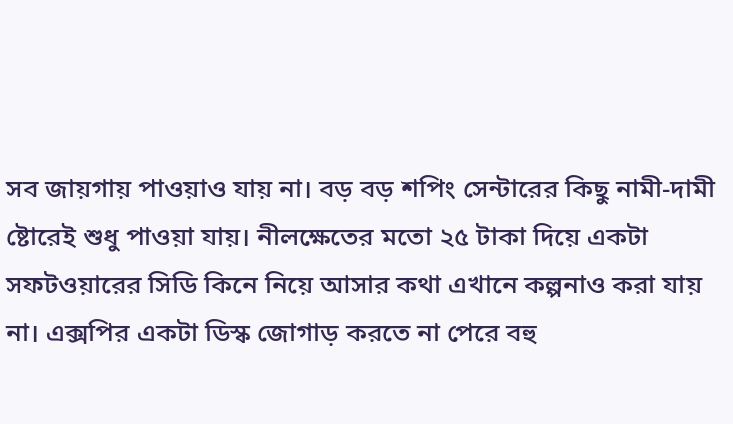সব জায়গায় পাওয়াও যায় না। বড় বড় শপিং সেন্টারের কিছু নামী-দামী ষ্টোরেই শুধু পাওয়া যায়। নীলক্ষেতের মতো ২৫ টাকা দিয়ে একটা সফটওয়ারের সিডি কিনে নিয়ে আসার কথা এখানে কল্পনাও করা যায় না। এক্সপির একটা ডিস্ক জোগাড় করতে না পেরে বহু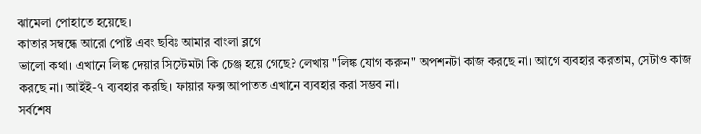ঝামেলা পোহাতে হয়েছে।
কাতার সম্বন্ধে আরো পোষ্ট এবং ছবিঃ আমার বাংলা ব্লগে
ভালো কথা। এখানে লিঙ্ক দেয়ার সিস্টেমটা কি চেঞ্জ হয়ে গেছে? লেখায় "লিঙ্ক যোগ করুন" অপশনটা কাজ করছে না। আগে ব্যবহার করতাম, সেটাও কাজ করছে না। আইই-৭ ব্যবহার করছি। ফায়ার ফক্স আপাতত এখানে ব্যবহার করা সম্ভব না।
সর্বশেষ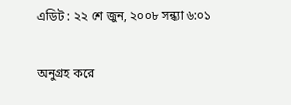এডিট : ২২ শে জুন, ২০০৮ সন্ধ্যা ৬:০১

অনুগ্রহ করে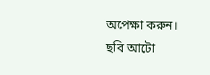অপেক্ষা করুন। ছবি আটো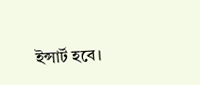ইন্সার্ট হবে।